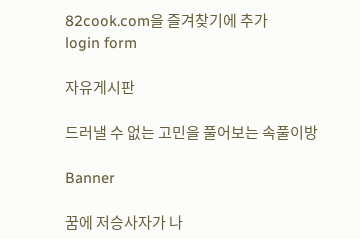82cook.com을 즐겨찾기에 추가
login form

자유게시판

드러낼 수 없는 고민을 풀어보는 속풀이방

Banner

꿈에 저승사자가 나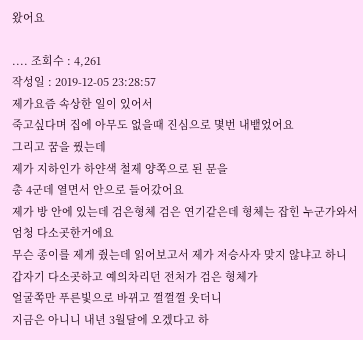왔어요

.... 조회수 : 4,261
작성일 : 2019-12-05 23:28:57
제가요즘 속상한 일이 있어서
죽고싶다며 집에 아무도 없을때 진심으로 몇번 내뱉었어요
그리고 꿈을 꿨는데
제가 지하인가 하얀색 철제 양쪽으로 된 문을
총 4군데 열면서 안으로 들어갔어요
제가 방 안에 있는데 검은형체 검은 연기같은데 형체는 잡힌 누군가와서 엄청 다소곳한거에요
무슨 종이를 제게 줬는데 읽어보고서 제가 저승사자 맞지 않냐고 하니
갑자기 다소곳하고 예의차리던 전처가 검은 형체가
얼굴쪽만 푸른빛으로 바뀌고 껄껄껄 웃더니
지금은 아니니 내년 3월달에 오겠다고 하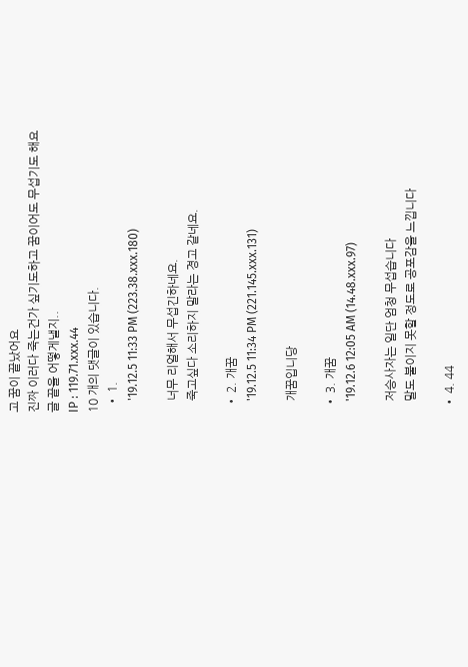고 꿈이 끝났어요
진짜 이러다 죽는건가 싶기도하고 꿈이어도 무섭기도 해요
글 끝을 어떻게낼지..
IP : 119.71.xxx.44
10 개의 댓글이 있습니다.
  • 1.
    '19.12.5 11:33 PM (223.38.xxx.180)

    너무 리얼해서 무섭긴하네요.
    죽고싶다 소리하지 말라는 경고 같네요.

  • 2. 개꿈
    '19.12.5 11:34 PM (221.145.xxx.131)

    개꿈입니당

  • 3. 개꿈
    '19.12.6 12:05 AM (14.48.xxx.97)

    저승사자는 일단 엄청 무섭습니다
    말도 붙이지 못할 정도로 공포감을 느낍니다

  • 4. 44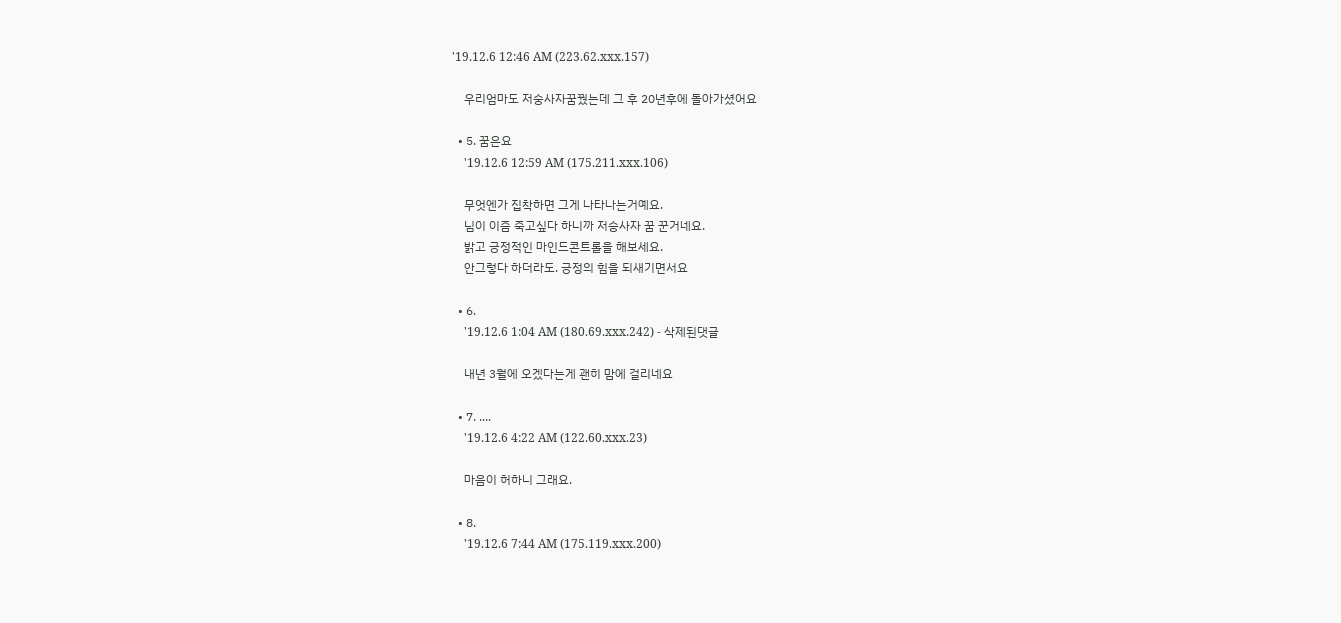'19.12.6 12:46 AM (223.62.xxx.157)

    우리엄마도 저숭사자꿈꿨는데 그 후 20년후에 돌아가셨어요

  • 5. 꿈은요
    '19.12.6 12:59 AM (175.211.xxx.106)

    무엇엔가 집착하면 그게 나타나는거예요.
    님이 이즘 죽고싶다 하니까 저승사자 꿈 꾼거네요.
    밝고 긍정적인 마인드콘트롤을 해보세요.
    안그렇다 하더라도. 긍정의 힘을 되새기면서요

  • 6.
    '19.12.6 1:04 AM (180.69.xxx.242) - 삭제된댓글

    내년 3월에 오겠다는게 괜히 맘에 걸리네요

  • 7. ....
    '19.12.6 4:22 AM (122.60.xxx.23)

    마음이 허하니 그래요.

  • 8.
    '19.12.6 7:44 AM (175.119.xxx.200)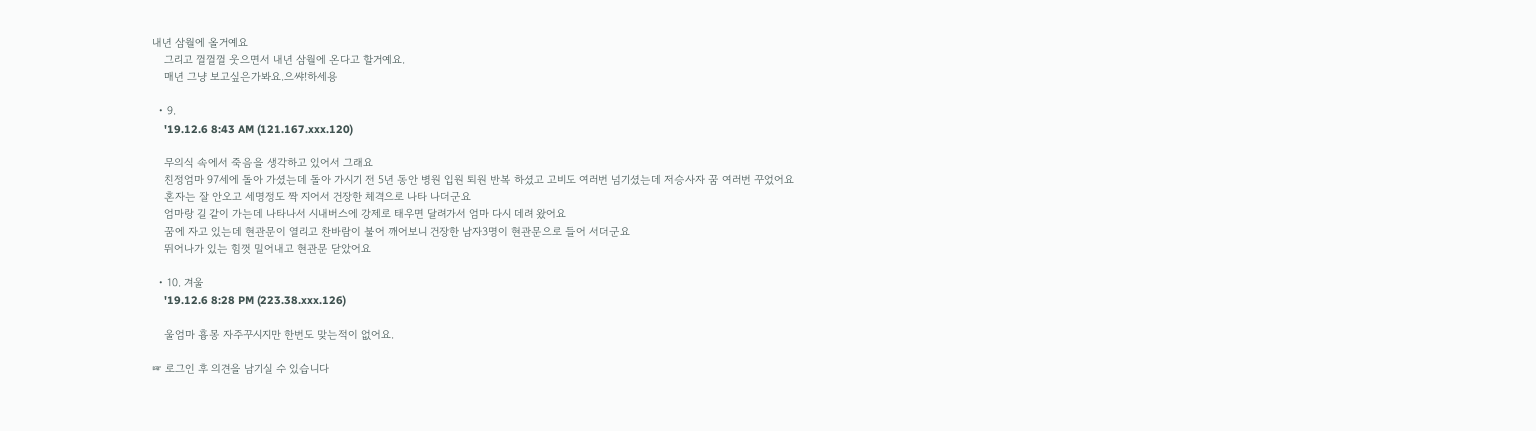내년 삼월에 올거예요
    그리고 껄껄껄 웃으면서 내년 삼월에 온다고 할거예요.
    매년 그냥 보고싶은가봐요.으쌰!하세용

  • 9.
    '19.12.6 8:43 AM (121.167.xxx.120)

    무의식 속에서 죽음을 생각하고 있어서 그래요
    친정엄마 97세에 돌아 가셨는데 돌아 가시기 전 5년 동안 병원 입원 퇴원 반복 하셨고 고비도 여러번 넘기셨는데 저승사자 꿈 여러번 꾸었어요
    혼자는 잘 안오고 세명정도 짝 지어서 건장한 체격으로 나타 나더군요
    엄마랑 길 같이 가는데 나타나서 시내버스에 강제로 태우면 달려가서 엄마 다시 데려 왔어요
    꿈에 자고 있는데 현관문이 열리고 찬바람이 불어 깨어보니 건장한 남자3명이 현관문으로 들어 서더군요
    뛰어나가 있는 힘껏 밀어내고 현관문 닫았어요

  • 10. 겨울
    '19.12.6 8:28 PM (223.38.xxx.126)

    울엄마 흉몽 자주꾸시지만 한번도 맞는적이 없어요.

☞ 로그인 후 의견을 남기실 수 있습니다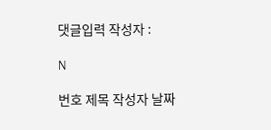댓글입력 작성자 :

N

번호 제목 작성자 날짜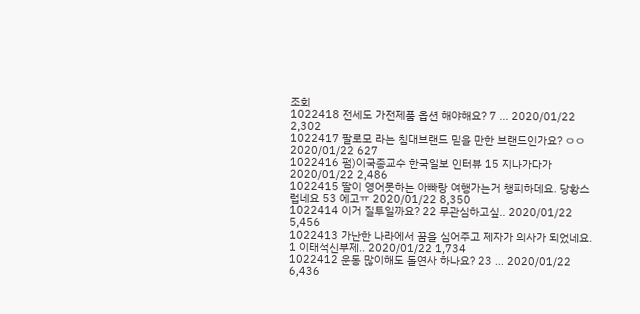조회
1022418 전세도 가전제품 옵션 해야해요? 7 ... 2020/01/22 2,302
1022417 팔로모 라는 침대브랜드 믿을 만한 브랜드인가요? ㅇㅇ 2020/01/22 627
1022416 펌)이국종교수 한국일보 인터뷰 15 지나가다가 2020/01/22 2,486
1022415 딸이 영어못하는 아빠랑 여행가는거 챙피하데요. 당황스럽네요 53 에고ㅠ 2020/01/22 8,350
1022414 이거 질투일까요? 22 무관심하고싶.. 2020/01/22 5,456
1022413 가난한 나라에서 꿈을 심어주고 제자가 의사가 되었네요. 1 이태석신부제.. 2020/01/22 1,734
1022412 운동 많이해도 돌연사 하나요? 23 ... 2020/01/22 6,436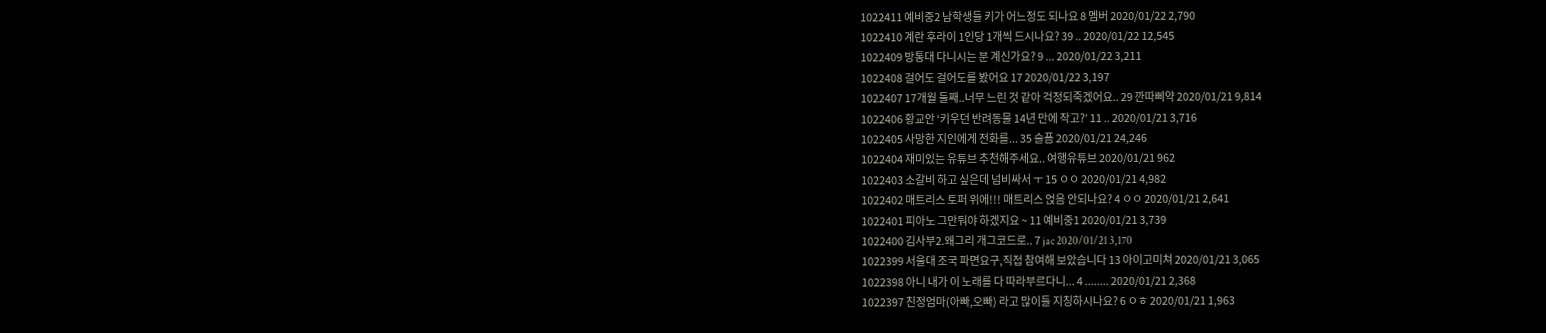1022411 예비중2 남학생들 키가 어느정도 되나요 8 멤버 2020/01/22 2,790
1022410 계란 후라이 1인당 1개씩 드시나요? 39 .. 2020/01/22 12,545
1022409 방통대 다니시는 분 계신가요? 9 ... 2020/01/22 3,211
1022408 걸어도 걸어도를 봤어요 17 2020/01/22 3,197
1022407 17개월 둘째..너무 느린 것 같아 걱정되죽겠어요.. 29 깐따삐약 2020/01/21 9,814
1022406 황교안 ‘키우던 반려동물 14년 만에 작고?’ 11 .. 2020/01/21 3,716
1022405 사망한 지인에게 전화를... 35 슬픔 2020/01/21 24,246
1022404 재미있는 유튜브 추천해주세요.. 여행유튜브 2020/01/21 962
1022403 소갈비 하고 싶은데 넘비싸서 ㅜ 15 ㅇㅇ 2020/01/21 4,982
1022402 매트리스 토퍼 위에!!! 매트리스 얹음 안되나요? 4 ㅇㅇ 2020/01/21 2,641
1022401 피아노 그만둬야 하겠지요 ~ 11 예비중1 2020/01/21 3,739
1022400 김사부2.왜그리 개그코드로.. 7 jac 2020/01/21 3,170
1022399 서울대 조국 파면요구,직접 참여해 보았습니다 13 아이고미쳐 2020/01/21 3,065
1022398 아니 내가 이 노래를 다 따라부르다니... 4 ........ 2020/01/21 2,368
1022397 친정엄마(아빠,오빠) 라고 많이들 지칭하시나요? 6 ㅇㅎ 2020/01/21 1,963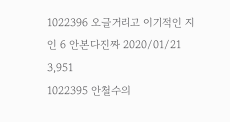1022396 오글거리고 이기적인 지인 6 안본다진짜 2020/01/21 3,951
1022395 안철수의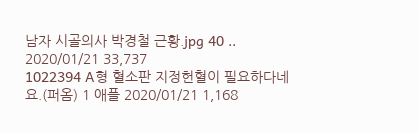남자 시골의사 박경철 근황.jpg 40 .. 2020/01/21 33,737
1022394 A형 혈소판 지정헌혈이 필요하다네요.(퍼옴) 1 애플 2020/01/21 1,168